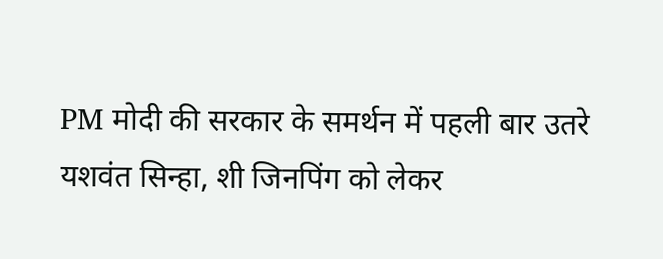PM मोदी की सरकार के समर्थन में पहली बार उतरे यशवंत सिन्हा, शी जिनपिंग को लेकर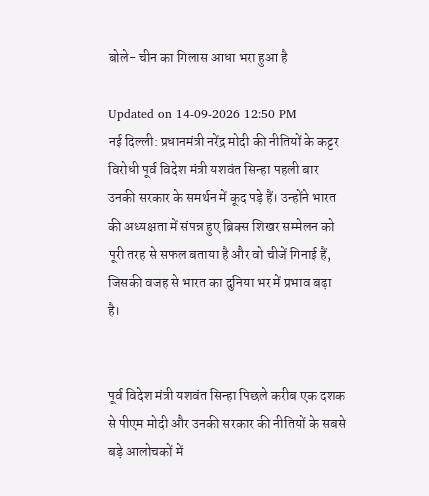बोले- चीन का गिलास आधा भरा हुआ है

Updated on 14-09-2026 12:50 PM
नई दिल्ली: प्रधानमंत्री नरेंद्र मोदी की नीतियों के कट्टर विरोधी पूर्व विदेश मंत्री यशवंत सिन्हा पहली बार उनकी सरकार के समर्थन में कूद पड़े हैं। उन्होंने भारत की अध्यक्षता में संपन्न हुए ब्रिक्स शिखर सम्मेलन को पूरी तरह से सफल बताया है और वो चीजें गिनाई हैं, जिसकी वजह से भारत का दुनिया भर में प्रभाव बढ़ा है।


पूर्व विदेश मंत्री यशवंत सिन्हा पिछले करीब एक दशक से पीएम मोदी और उनकी सरकार की नीतियों के सबसे बड़े आलोचकों में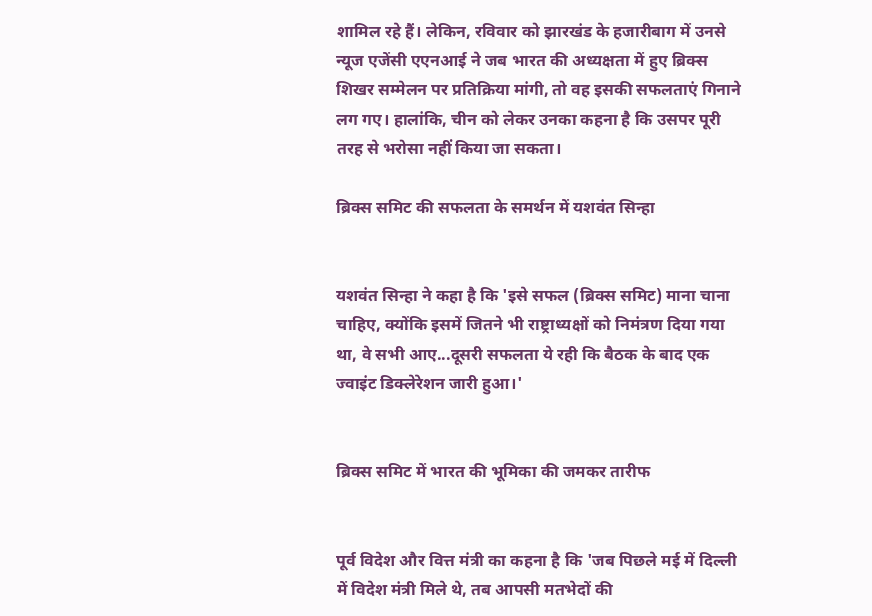शामिल रहे हैं। लेकिन, रविवार को झारखंड के हजारीबाग में उनसे न्यूज एजेंसी एएनआई ने जब भारत की अध्यक्षता में हुए ब्रिक्स शिखर सम्मेलन पर प्रतिक्रिया मांगी, तो वह इसकी सफलताएं गिनाने लग गए। हालांकि, चीन को लेकर उनका कहना है कि उसपर पूरी तरह से भरोसा नहीं किया जा सकता।

ब्रिक्स समिट की सफलता के समर्थन में यशवंत सिन्हा


यशवंत सिन्हा ने कहा है कि 'इसे सफल (ब्रिक्स समिट) माना चाना चाहिए, क्योंकि इसमें जितने भी राष्ट्राध्यक्षों को निमंत्रण दिया गया था, वे सभी आए...दूसरी सफलता ये रही कि बैठक के बाद एक ज्वाइंट डिक्लेरेशन जारी हुआ।'


ब्रिक्स समिट में भारत की भूमिका की जमकर तारीफ


पूर्व विदेश और वित्त मंत्री का कहना है कि 'जब पिछले मई में दिल्ली में विदेश मंत्री मिले थे, तब आपसी मतभेदों की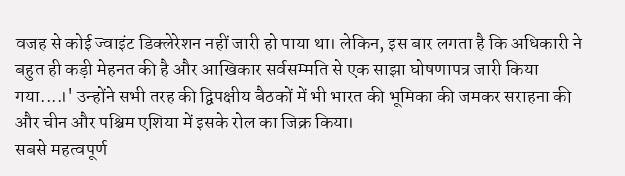वजह से कोई ज्वाइंट डिक्लेरेशन नहीं जारी हो पाया था। लेकिन, इस बार लगता है कि अधिकारी ने बहुत ही कड़ी मेहनत की है और आखिकार सर्वसम्मति से एक साझा घोषणापत्र जारी किया गया....।' उन्होंने सभी तरह की द्विपक्षीय बैठकों में भी भारत की भूमिका की जमकर सराहना की और चीन और पश्चिम एशिया में इसके रोल का जिक्र किया।
सबसे महत्वपूर्ण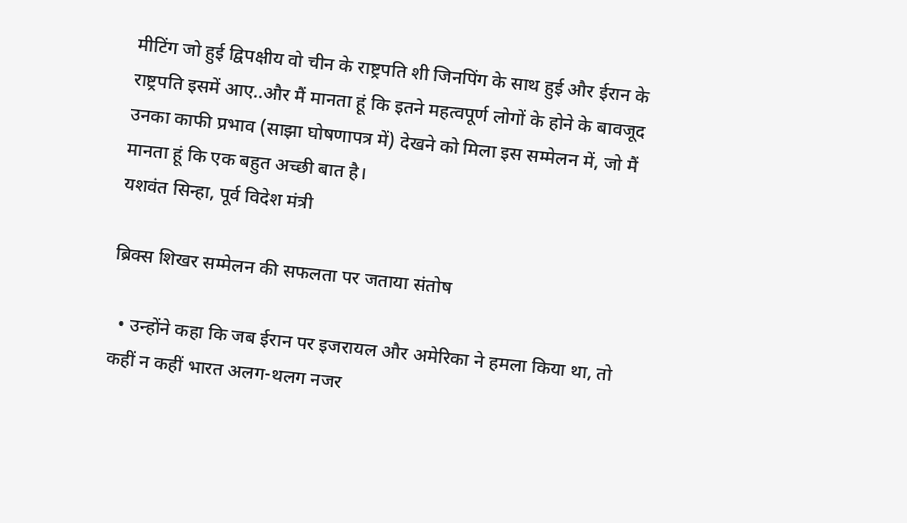मीटिंग जो हुई द्विपक्षीय वो चीन के राष्ट्रपति शी जिनपिंग के साथ हुई और ईरान के राष्ट्रपति इसमें आए..और मैं मानता हूं कि इतने महत्वपूर्ण लोगों के होने के बावजूद उनका काफी प्रभाव (साझा घोषणापत्र में) देखने को मिला इस सम्मेलन में, जो मैं मानता हूं कि एक बहुत अच्छी बात है।
यशवंत सिन्हा, पूर्व विदेश मंत्री

ब्रिक्स शिखर सम्मेलन की सफलता पर जताया संतोष

  • उन्होंने कहा कि जब ईरान पर इजरायल और अमेरिका ने हमला किया था, तो कहीं न कहीं भारत अलग-थलग नजर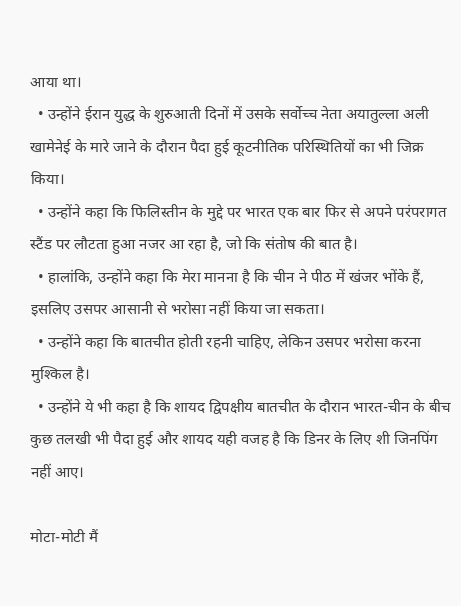आया था।
  • उन्होंने ईरान युद्ध के शुरुआती दिनों में उसके सर्वोच्च नेता अयातुल्ला अली खामेनेई के मारे जाने के दौरान पैदा हुई कूटनीतिक परिस्थितियों का भी जिक्र किया।
  • उन्होंने कहा कि फिलिस्तीन के मुद्दे पर भारत एक बार फिर से अपने परंपरागत स्टैंड पर लौटता हुआ नजर आ रहा है, जो कि संतोष की बात है।
  • हालांकि, उन्होंने कहा कि मेरा मानना है कि चीन ने पीठ में खंजर भोंके हैं, इसलिए उसपर आसानी से भरोसा नहीं किया जा सकता।
  • उन्होंने कहा कि बातचीत होती रहनी चाहिए, लेकिन उसपर भरोसा करना मुश्किल है।
  • उन्होंने ये भी कहा है कि शायद द्विपक्षीय बातचीत के दौरान भारत-चीन के बीच कुछ तलखी भी पैदा हुई और शायद यही वजह है कि डिनर के लिए शी जिनपिंग नहीं आए।

मोटा-मोटी मैं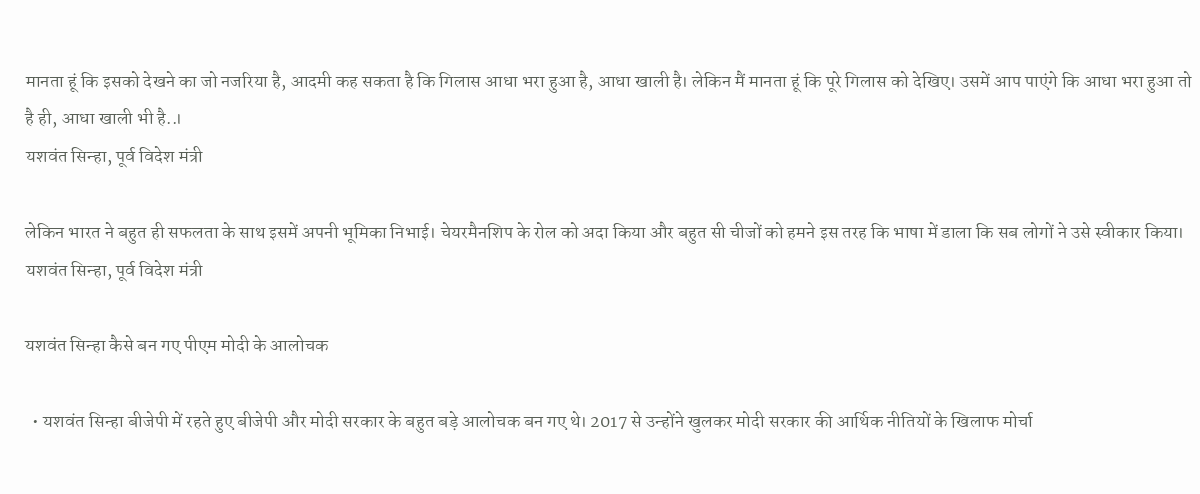मानता हूं कि इसको देखने का जो नजरिया है, आदमी कह सकता है कि गिलास आधा भरा हुआ है, आधा खाली है। लेकिन मैं मानता हूं कि पूरे गिलास को देखिए। उसमें आप पाएंगे कि आधा भरा हुआ तो है ही, आधा खाली भी है..।
यशवंत सिन्हा, पूर्व विदेश मंत्री

लेकिन भारत ने बहुत ही सफलता के साथ इसमें अपनी भूमिका निभाई। चेयरमैनशिप के रोल को अदा किया और बहुत सी चीजों को हमने इस तरह कि भाषा में डाला कि सब लोगों ने उसे स्वीकार किया।
यशवंत सिन्हा, पूर्व विदेश मंत्री

यशवंत सिन्हा कैसे बन गए पीएम मोदी के आलोचक

  • यशवंत सिन्हा बीजेपी में रहते हुए बीजेपी और मोदी सरकार के बहुत बड़े आलोचक बन गए थे। 2017 से उन्होंने खुलकर मोदी सरकार की आर्थिक नीतियों के खिलाफ मोर्चा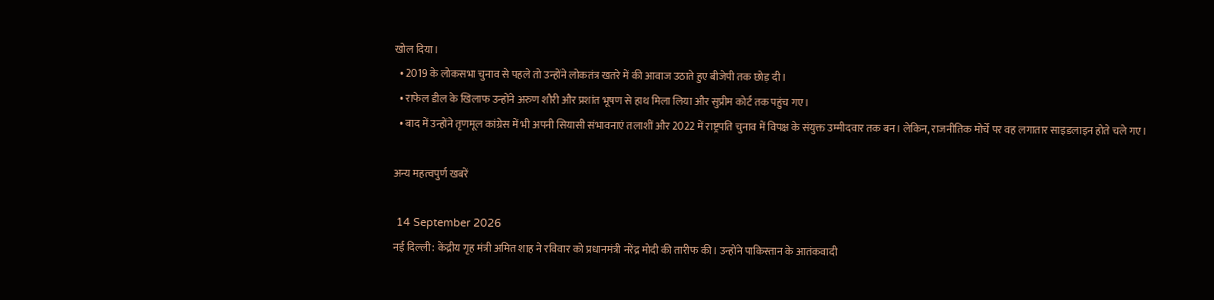खोल दिया।
  • 2019 के लोकसभा चुनाव से पहले तो उन्होंने लोकतंत्र खतरे में की आवाज उठाते हुए बीजेपी तक छोड़ दी।
  • राफेल डील के खिलाफ उन्होंने अरुण शौरी और प्रशांत भूषण से हाथ मिला लिया और सुप्रीम कोर्ट तक पहुंच गए।
  • बाद में उन्होंने तृणमूल कांग्रेस में भी अपनी सियासी संभावनाएं तलाशीं और 2022 में राष्ट्रपति चुनाव में विपक्ष के संयुक्त उम्मीदवार तक बन। लेकिन, राजनीतिक मोर्चे पर वह लगातार साइडलाइन होते चले गए।

अन्य महत्वपुर्ण खबरें

 14 September 2026
नई दिल्ली: केंद्रीय गृह मंत्री अमित शाह ने रविवार को प्रधानमंत्री नरेंद्र मोदी की तारीफ की। उन्होंने पाकिस्तान के आतंकवादी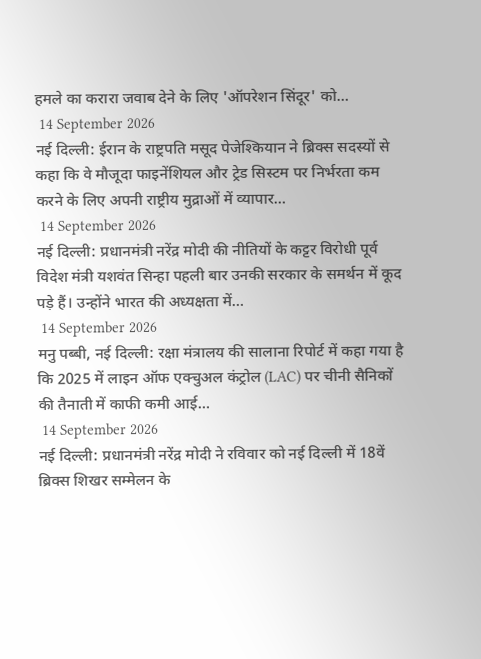हमले का करारा जवाब देने के लिए 'ऑपरेशन सिंदूर' को…
 14 September 2026
नई दिल्ली: ईरान के राष्ट्रपति मसूद पेजेश्कियान ने ब्रिक्स सदस्यों से कहा कि वे मौजूदा फाइनेंशियल और ट्रेड सिस्टम पर निर्भरता कम करने के लिए अपनी राष्ट्रीय मुद्राओं में व्यापार…
 14 September 2026
नई दिल्ली: प्रधानमंत्री नरेंद्र मोदी की नीतियों के कट्टर विरोधी पूर्व विदेश मंत्री यशवंत सिन्हा पहली बार उनकी सरकार के समर्थन में कूद पड़े हैं। उन्होंने भारत की अध्यक्षता में…
 14 September 2026
मनु पब्बी, नई दिल्ली: रक्षा मंत्रालय की सालाना रिपोर्ट में कहा गया है कि 2025 में लाइन ऑफ एक्चुअल कंट्रोल (LAC) पर चीनी सैनिकों की तैनाती में काफी कमी आई…
 14 September 2026
नई दिल्ली: प्रधानमंत्री नरेंद्र मोदी ने रविवार को नई दिल्ली में 18वें ब्रिक्स शिखर सम्मेलन के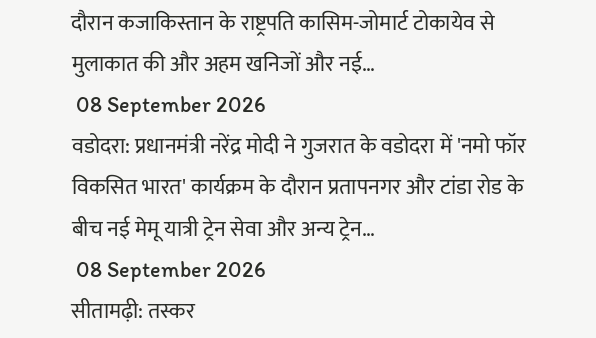दौरान कजाकिस्तान के राष्ट्रपति कासिम-जोमार्ट टोकायेव से मुलाकात की और अहम खनिजों और नई…
 08 September 2026
वडोदरा: प्रधानमंत्री नरेंद्र मोदी ने गुजरात के वडोदरा में 'नमो फॉर विकसित भारत' कार्यक्रम के दौरान प्रतापनगर और टांडा रोड के बीच नई मेमू यात्री ट्रेन सेवा और अन्य ट्रेन…
 08 September 2026
सीतामढ़ी: तस्कर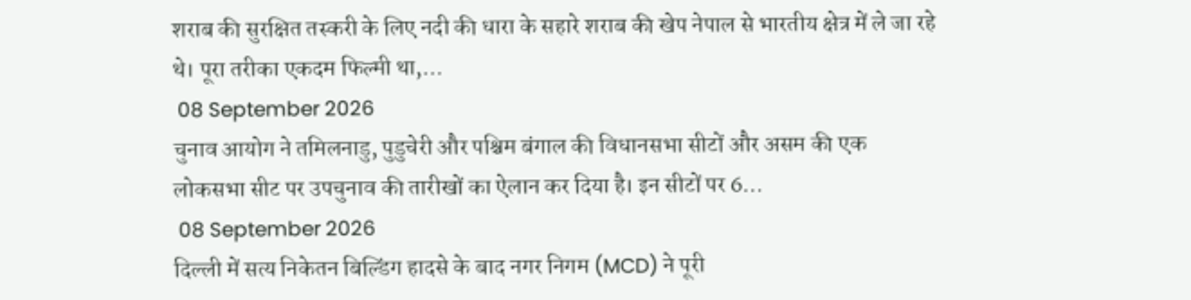शराब की सुरक्षित तस्करी के लिए नदी की धारा के सहारे शराब की खेप नेपाल से भारतीय क्षेत्र में ले जा रहे थे। पूरा तरीका एकदम फिल्मी था,…
 08 September 2026
चुनाव आयोग ने तमिलनाडु, पुडुचेरी और पश्चिम बंगाल की विधानसभा सीटों और असम की एक लोकसभा सीट पर उपचुनाव की तारीखों का ऐलान कर दिया है। इन सीटों पर 6…
 08 September 2026
दिल्ली में सत्य निकेतन बिल्डिंग हादसे के बाद नगर निगम (MCD) ने पूरी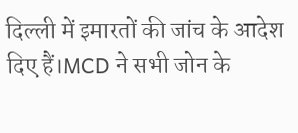दिल्ली में इमारतों की जांच के आदेश दिए हैं।MCD ने सभी जोन के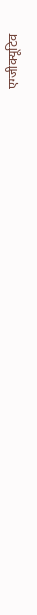एग्जीक्यूटिव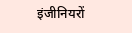इंजीनियरों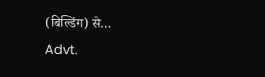(बिल्डिंग) से…
Advt.